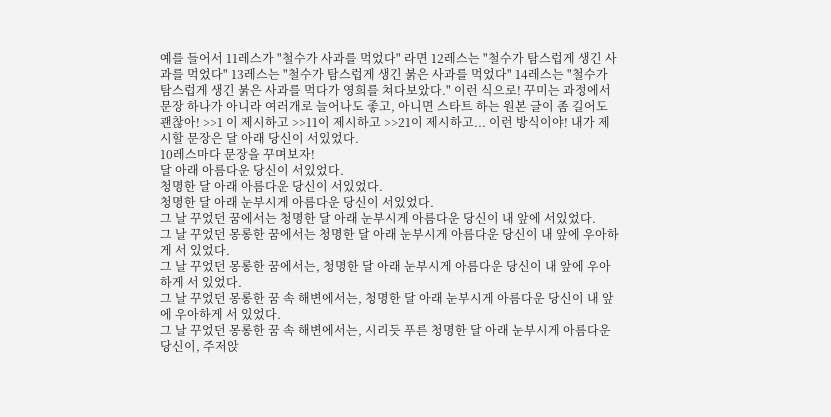예를 들어서 11레스가 "철수가 사과를 먹었다" 라면 12레스는 "철수가 탐스럽게 생긴 사과를 먹었다" 13레스는 "철수가 탐스럽게 생긴 붉은 사과를 먹었다" 14레스는 "철수가 탐스럽게 생긴 붉은 사과를 먹다가 영희를 쳐다보았다." 이런 식으로! 꾸미는 과정에서 문장 하나가 아니라 여러개로 늘어나도 좋고, 아니면 스타트 하는 원본 글이 좀 길어도 괜찮아! >>1 이 제시하고 >>11이 제시하고 >>21이 제시하고... 이런 방식이야! 내가 제시할 문장은 달 아래 당신이 서있었다.
10레스마다 문장을 꾸며보자!
달 아래 아름다운 당신이 서있었다.
청명한 달 아래 아름다운 당신이 서있었다.
청명한 달 아래 눈부시게 아름다운 당신이 서있었다.
그 날 꾸었던 꿈에서는 청명한 달 아래 눈부시게 아름다운 당신이 내 앞에 서있었다.
그 날 꾸었던 몽롱한 꿈에서는 청명한 달 아래 눈부시게 아름다운 당신이 내 앞에 우아하게 서 있었다.
그 날 꾸었던 몽롱한 꿈에서는, 청명한 달 아래 눈부시게 아름다운 당신이 내 앞에 우아하게 서 있었다.
그 날 꾸었던 몽롱한 꿈 속 해변에서는, 청명한 달 아래 눈부시게 아름다운 당신이 내 앞에 우아하게 서 있었다.
그 날 꾸었던 몽롱한 꿈 속 해변에서는, 시리듯 푸른 청명한 달 아래 눈부시게 아름다운 당신이, 주저앉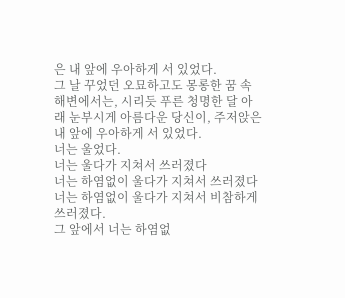은 내 앞에 우아하게 서 있었다.
그 날 꾸었던 오묘하고도 몽롱한 꿈 속 해변에서는, 시리듯 푸른 청명한 달 아래 눈부시게 아름다운 당신이, 주저앉은 내 앞에 우아하게 서 있었다.
너는 울었다.
너는 울다가 지쳐서 쓰러졌다
너는 하염없이 울다가 지쳐서 쓰러졌다
너는 하염없이 울다가 지쳐서 비참하게 쓰러졌다.
그 앞에서 너는 하염없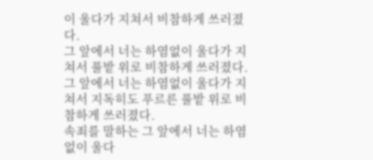이 울다가 지쳐서 비참하게 쓰러졌다.
그 앞에서 너는 하염없이 울다가 지쳐서 풀밭 위로 비참하게 쓰러졌다.
그 앞에서 너는 하염없이 울다가 지쳐서 지독히도 푸르른 풀밭 위로 비참하게 쓰러졌다.
속죄를 말하는 그 앞에서 너는 하염없이 울다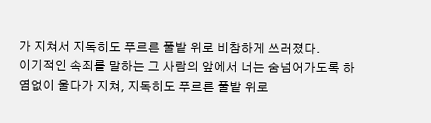가 지쳐서 지독히도 푸르른 풀밭 위로 비참하게 쓰러졌다.
이기적인 속죄를 말하는 그 사람의 앞에서 너는 숨넘어가도록 하염없이 울다가 지쳐, 지독히도 푸르른 풀밭 위로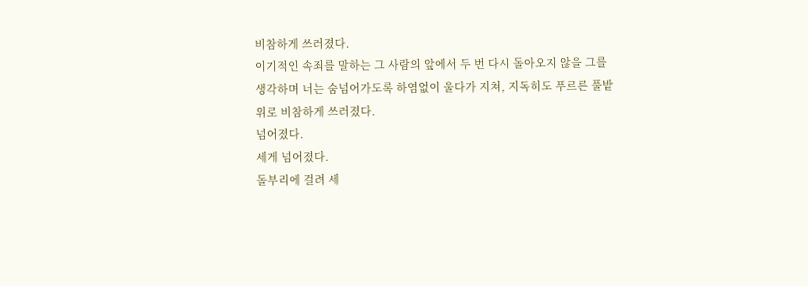비참하게 쓰러졌다.
이기적인 속죄를 말하는 그 사람의 앞에서 두 번 다시 돌아오지 않을 그를 생각하며 너는 숨넘어가도록 하염없이 울다가 지쳐, 지독히도 푸르른 풀밭 위로 비참하게 쓰러졌다.
넘어졌다.
세게 넘어졌다.
돌부리에 걸려 세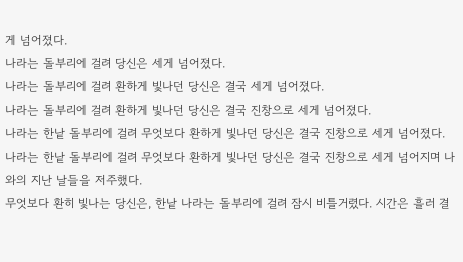게 넘어졌다.
나라는 돌부리에 걸려 당신은 세게 넘어졌다.
나라는 돌부리에 걸려 환하게 빛나던 당신은 결국 세게 넘어졌다.
나라는 돌부리에 걸려 환하게 빛나던 당신은 결국 진창으로 세게 넘어졌다.
나라는 한낱 돌부리에 걸려 무엇보다 환하게 빛나던 당신은 결국 진창으로 세게 넘어졌다.
나라는 한낱 돌부리에 걸려 무엇보다 환하게 빛나던 당신은 결국 진창으로 세게 넘어지며 나와의 지난 날들을 저주했다.
무엇보다 환히 빛나는 당신은, 한낱 나라는 돌부리에 걸려 잠시 비틀거렸다. 시간은 흘러 결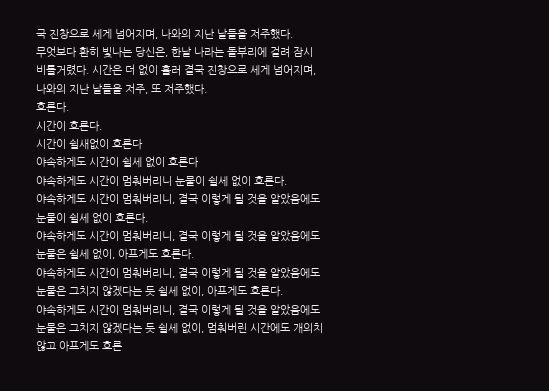국 진창으로 세게 넘어지며, 나와의 지난 날들을 저주했다.
무엇보다 환히 빛나는 당신은, 한낱 나라는 돌부리에 걸려 잠시 비틀거렸다. 시간은 더 없이 흘러 결국 진창으로 세게 넘어지며, 나와의 지난 날들을 저주, 또 저주했다.
흐른다.
시간이 흐른다.
시간이 쉴새없이 흐른다
야속하게도 시간이 쉴세 없이 흐른다
야속하게도 시간이 멈춰버리니 눈물이 쉴세 없이 흐른다.
야속하게도 시간이 멈춰버리니, 결국 이렇게 될 것을 알았음에도 눈물이 쉴세 없이 흐른다.
야속하게도 시간이 멈춰버리니, 결국 이렇게 될 것을 알았음에도 눈물은 쉴세 없이, 아프게도 흐른다.
야속하게도 시간이 멈춰버리니, 결국 이렇게 될 것을 알았음에도 눈물은 그치지 않겠다는 듯 쉴세 없이, 아프게도 흐른다.
야속하게도 시간이 멈춰버리니, 결국 이렇게 될 것을 알았음에도 눈물은 그치지 않겠다는 듯 쉴세 없이, 멈춰버린 시간에도 개의치 않고 아프게도 흐른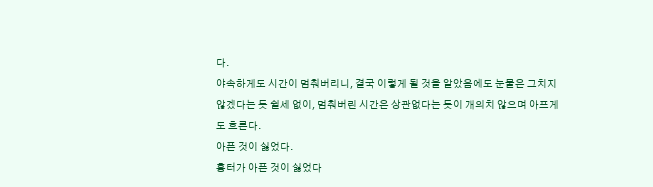다.
야속하게도 시간이 멈춰버리니, 결국 이렇게 될 것을 알았음에도 눈물은 그치지 않겠다는 듯 쉴세 없이, 멈춰버린 시간은 상관없다는 듯이 개의치 않으며 아프게도 흐른다.
아픈 것이 싫었다.
흉터가 아픈 것이 싫었다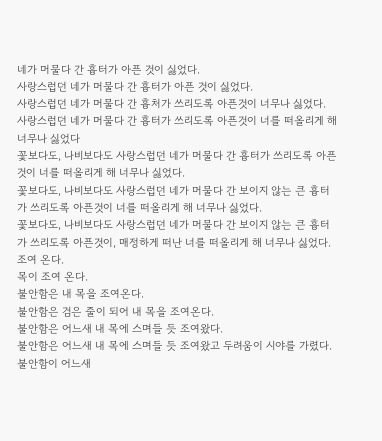네가 머물다 간 흉터가 아픈 것이 싫었다.
사랑스럽던 네가 머물다 간 흉터가 아픈 것이 싫었다.
사랑스럽던 네가 머물다 간 흉처가 쓰리도록 아픈것이 너무나 싫었다.
사랑스럽던 네가 머물다 간 흉터가 쓰리도록 아픈것이 너를 떠올리게 해 너무나 싫었다
꽃보다도, 나비보다도 사랑스럽던 네가 머물다 간 흉터가 쓰리도록 아픈것이 너를 떠올리게 해 너무나 싫었다.
꽃보다도, 나비보다도 사랑스럽던 네가 머물다 간 보이지 않는 큰 흉터가 쓰리도록 아픈것이 너를 떠올리게 해 너무나 싫었다.
꽃보다도, 나비보다도 사랑스럽던 네가 머물다 간 보이지 않는 큰 흉터가 쓰리도록 아픈것이, 매정하게 떠난 너를 떠올리게 해 너무나 싫었다.
조여 온다.
목이 조여 온다.
불안함은 내 목을 조여온다.
불안함은 검은 줄이 되어 내 목을 조여온다.
불안함은 어느새 내 목에 스며들 듯 조여왔다.
불안함은 어느새 내 목에 스며들 듯 조여왔고 두려움이 시야를 가렸다.
불안함이 어느새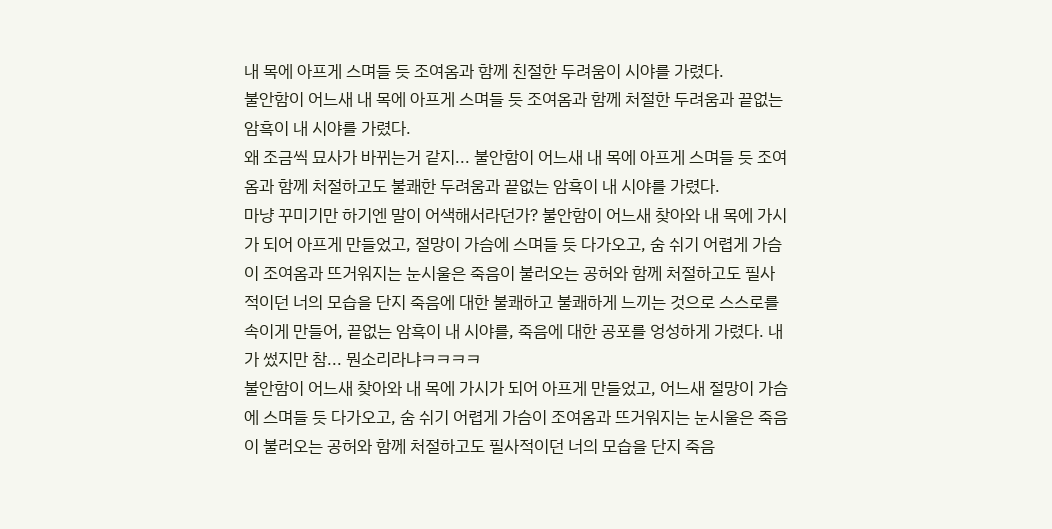내 목에 아프게 스며들 듯 조여옴과 함께 친절한 두려움이 시야를 가렸다.
불안함이 어느새 내 목에 아프게 스며들 듯 조여옴과 함께 처절한 두려움과 끝없는 암흑이 내 시야를 가렸다.
왜 조금씩 묘사가 바뀌는거 같지... 불안함이 어느새 내 목에 아프게 스며들 듯 조여옴과 함께 처절하고도 불쾌한 두려움과 끝없는 암흑이 내 시야를 가렸다.
마냥 꾸미기만 하기엔 말이 어색해서라던가? 불안함이 어느새 찾아와 내 목에 가시가 되어 아프게 만들었고, 절망이 가슴에 스며들 듯 다가오고, 숨 쉬기 어렵게 가슴이 조여옴과 뜨거워지는 눈시울은 죽음이 불러오는 공허와 함께 처절하고도 필사적이던 너의 모습을 단지 죽음에 대한 불쾌하고 불쾌하게 느끼는 것으로 스스로를 속이게 만들어, 끝없는 암흑이 내 시야를, 죽음에 대한 공포를 엉성하게 가렸다. 내가 썼지만 참... 뭔소리라냐ㅋㅋㅋㅋ
불안함이 어느새 찾아와 내 목에 가시가 되어 아프게 만들었고, 어느새 절망이 가슴에 스며들 듯 다가오고, 숨 쉬기 어렵게 가슴이 조여옴과 뜨거워지는 눈시울은 죽음이 불러오는 공허와 함께 처절하고도 필사적이던 너의 모습을 단지 죽음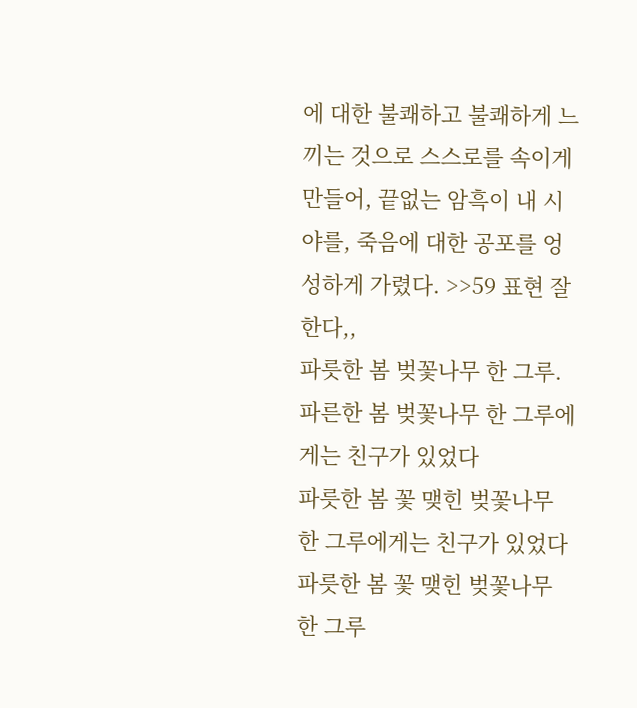에 대한 불쾌하고 불쾌하게 느끼는 것으로 스스로를 속이게 만들어, 끝없는 암흑이 내 시야를, 죽음에 대한 공포를 엉성하게 가렸다. >>59 표현 잘한다,,
파릇한 봄 벚꽃나무 한 그루.
파른한 봄 벚꽃나무 한 그루에게는 친구가 있었다
파릇한 봄 꽃 맺힌 벚꽃나무 한 그루에게는 친구가 있었다
파릇한 봄 꽃 맺힌 벚꽃나무 한 그루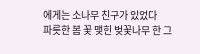에게는 소나무 친구가 있었다
파릇한 봄 꽃 맺힌 벚꽃나무 한 그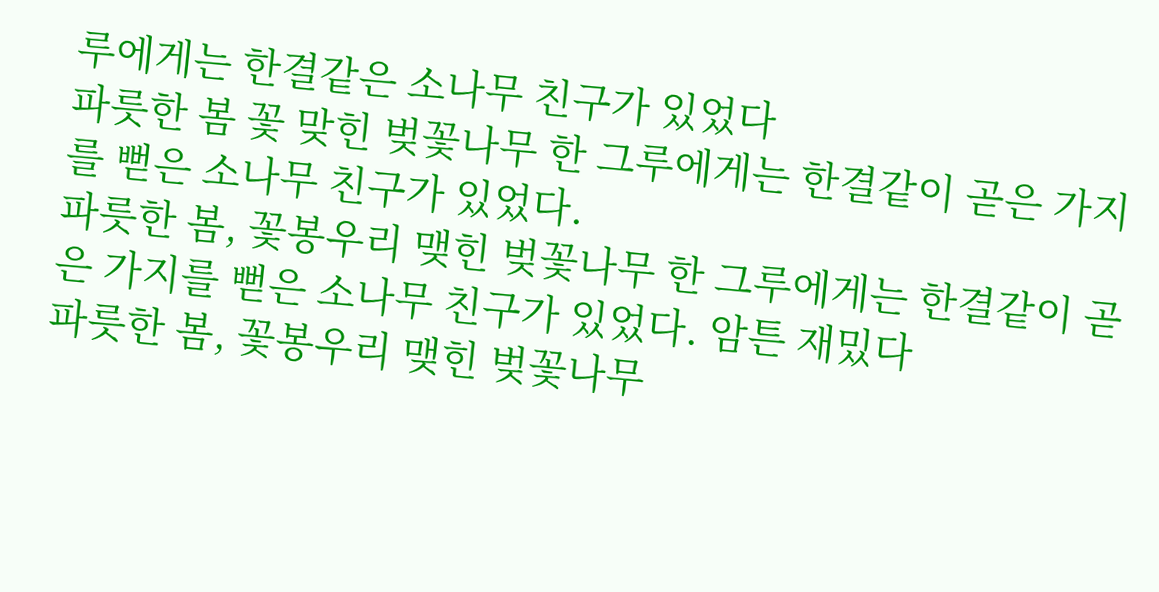루에게는 한결같은 소나무 친구가 있었다
파릇한 봄 꽃 맞힌 벚꽃나무 한 그루에게는 한결같이 곧은 가지를 뻗은 소나무 친구가 있었다.
파릇한 봄, 꽃봉우리 맺힌 벚꽃나무 한 그루에게는 한결같이 곧은 가지를 뻗은 소나무 친구가 있었다. 암튼 재밌다
파릇한 봄, 꽃봉우리 맺힌 벚꽃나무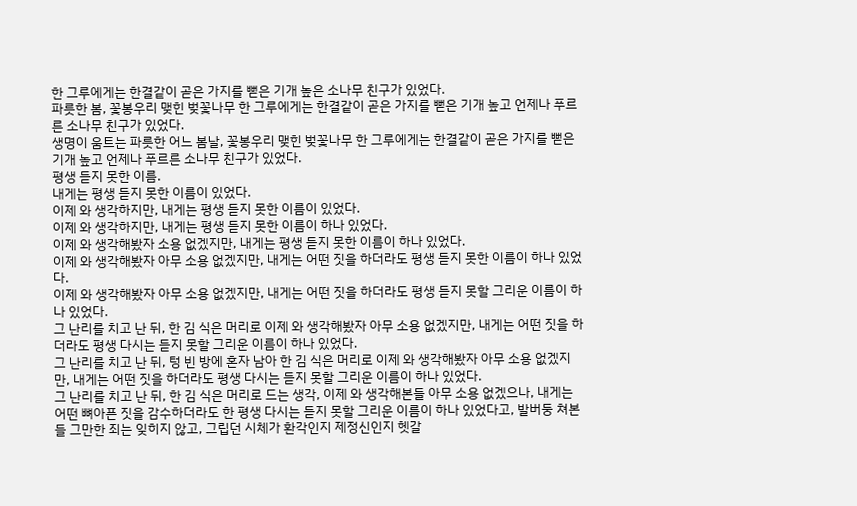한 그루에게는 한결같이 곧은 가지를 뻗은 기개 높은 소나무 친구가 있었다.
파릇한 봄, 꽃봉우리 맺힌 벚꽃나무 한 그루에게는 한결같이 곧은 가지를 뻗은 기개 높고 언제나 푸르른 소나무 친구가 있었다.
생명이 움트는 파릇한 어느 봄날, 꽃봉우리 맺힌 벚꽃나무 한 그루에게는 한결같이 곧은 가지를 뻗은 기개 높고 언제나 푸르른 소나무 친구가 있었다.
평생 듣지 못한 이름.
내게는 평생 듣지 못한 이름이 있었다.
이제 와 생각하지만, 내게는 평생 듣지 못한 이름이 있었다.
이제 와 생각하지만, 내게는 평생 듣지 못한 이름이 하나 있었다.
이제 와 생각해봤자 소용 없겠지만, 내게는 평생 듣지 못한 이름이 하나 있었다.
이제 와 생각해봤자 아무 소용 없겠지만, 내게는 어떤 짓을 하더라도 평생 듣지 못한 이름이 하나 있었다.
이제 와 생각해봤자 아무 소용 없겠지만, 내게는 어떤 짓을 하더라도 평생 듣지 못할 그리운 이름이 하나 있었다.
그 난리를 치고 난 뒤, 한 김 식은 머리로 이제 와 생각해봤자 아무 소용 없겠지만, 내게는 어떤 짓을 하더라도 평생 다시는 듣지 못할 그리운 이름이 하나 있었다.
그 난리를 치고 난 뒤, 텅 빈 방에 혼자 남아 한 김 식은 머리로 이제 와 생각해봤자 아무 소용 없겠지만, 내게는 어떤 짓을 하더라도 평생 다시는 듣지 못할 그리운 이름이 하나 있었다.
그 난리를 치고 난 뒤, 한 김 식은 머리로 드는 생각, 이제 와 생각해본들 아무 소용 없겠으나, 내게는 어떤 뼈아픈 짓을 감수하더라도 한 평생 다시는 듣지 못할 그리운 이름이 하나 있었다고, 발버둥 쳐본들 그만한 죄는 잊히지 않고, 그립던 시체가 환각인지 제정신인지 헷갈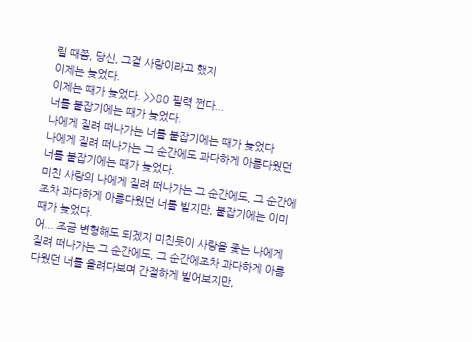릴 때쯤, 당신, 그걸 사랑이라고 했지
이제는 늦었다.
이제는 때가 늦었다. >>80 필력 쩐다...
너를 붙잡기에는 때가 늦었다.
나에게 질려 떠나가는 너를 붙잡기에는 때가 늦었다
나에게 질려 떠나가는 그 순간에도 과다하게 아름다웠던 너를 붙잡기에는 때가 늦었다.
미친 사랑의 나에게 질려 떠나가는 그 순간에도, 그 순간에조차 과다하게 아름다웠던 너를 빌지만, 붙잡기에는 이미 때가 늦었다.
어... 조금 변형해도 되겠지 미친듯이 사랑을 좇는 나에게 질려 떠나가는 그 순간에도, 그 순간에조차 과다하게 아름다웠던 너를 올려다보며 간절하게 빌어보지만,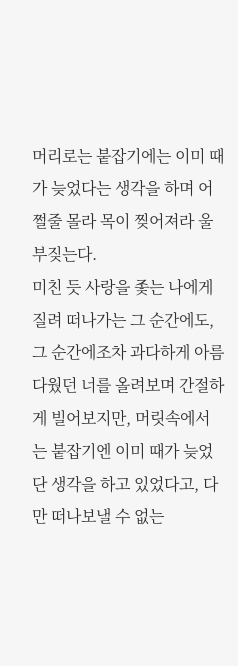머리로는 붙잡기에는 이미 때가 늦었다는 생각을 하며 어쩔줄 몰라 목이 찢어져라 울부짖는다.
미친 듯 사랑을 좇는 나에게 질려 떠나가는 그 순간에도, 그 순간에조차 과다하게 아름다웠던 너를 올려보며 간절하게 빌어보지만, 머릿속에서는 붙잡기엔 이미 때가 늦었단 생각을 하고 있었다고, 다만 떠나보낼 수 없는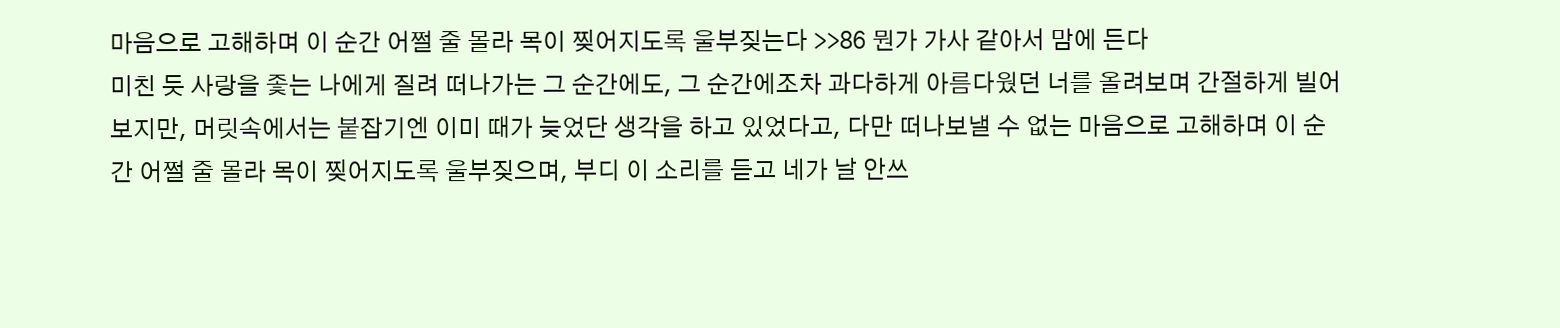마음으로 고해하며 이 순간 어쩔 줄 몰라 목이 찢어지도록 울부짖는다 >>86 뭔가 가사 같아서 맘에 든다
미친 듯 사랑을 좇는 나에게 질려 떠나가는 그 순간에도, 그 순간에조차 과다하게 아름다웠던 너를 올려보며 간절하게 빌어보지만, 머릿속에서는 붙잡기엔 이미 때가 늦었단 생각을 하고 있었다고, 다만 떠나보낼 수 없는 마음으로 고해하며 이 순간 어쩔 줄 몰라 목이 찢어지도록 울부짖으며, 부디 이 소리를 듣고 네가 날 안쓰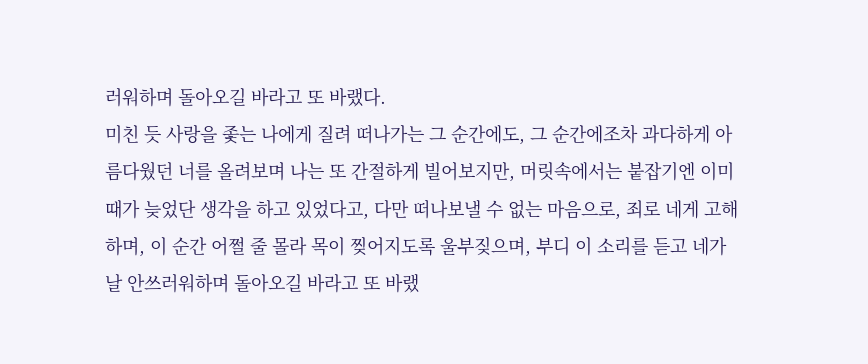러워하며 돌아오길 바라고 또 바랬다.
미친 듯 사랑을 좇는 나에게 질려 떠나가는 그 순간에도, 그 순간에조차 과다하게 아름다웠던 너를 올려보며 나는 또 간절하게 빌어보지만, 머릿속에서는 붙잡기엔 이미 때가 늦었단 생각을 하고 있었다고, 다만 떠나보낼 수 없는 마음으로, 죄로 네게 고해하며, 이 순간 어쩔 줄 몰라 목이 찢어지도록 울부짖으며, 부디 이 소리를 듣고 네가 날 안쓰러워하며 돌아오길 바라고 또 바랬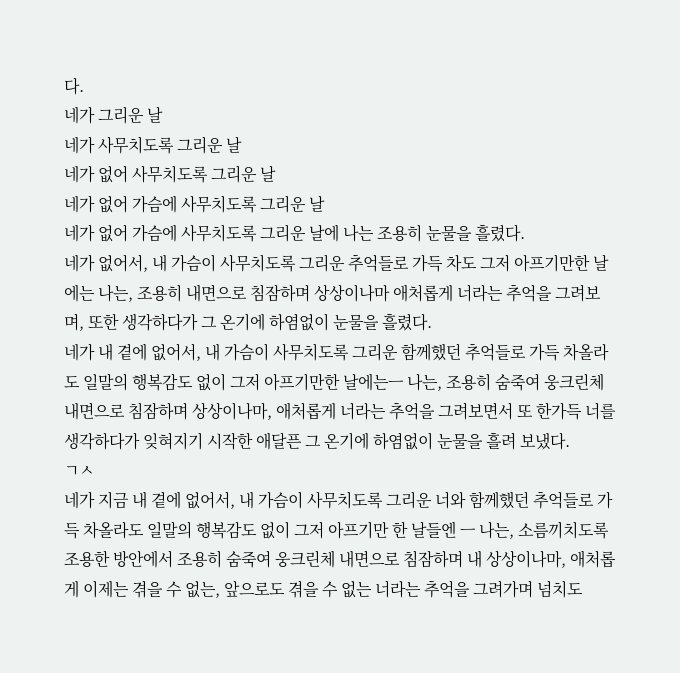다.
네가 그리운 날
네가 사무치도록 그리운 날
네가 없어 사무치도록 그리운 날
네가 없어 가슴에 사무치도록 그리운 날
네가 없어 가슴에 사무치도록 그리운 날에 나는 조용히 눈물을 흘렸다.
네가 없어서, 내 가슴이 사무치도록 그리운 추억들로 가득 차도 그저 아프기만한 날에는 나는, 조용히 내면으로 침잠하며 상상이나마 애처롭게 너라는 추억을 그려보며, 또한 생각하다가 그 온기에 하염없이 눈물을 흘렸다.
네가 내 곁에 없어서, 내 가슴이 사무치도록 그리운 함께했던 추억들로 가득 차올라도 일말의 행복감도 없이 그저 아프기만한 날에는ㅡ 나는, 조용히 숨죽여 웅크린체 내면으로 침잠하며 상상이나마, 애처롭게 너라는 추억을 그려보면서 또 한가득 너를 생각하다가 잊혀지기 시작한 애달픈 그 온기에 하염없이 눈물을 흘려 보냈다.
ㄱㅅ
네가 지금 내 곁에 없어서, 내 가슴이 사무치도록 그리운 너와 함께했던 추억들로 가득 차올라도 일말의 행복감도 없이 그저 아프기만 한 날들엔 ㅡ 나는, 소름끼치도록 조용한 방안에서 조용히 숨죽여 웅크린체 내면으로 침잠하며 내 상상이나마, 애처롭게 이제는 겪을 수 없는, 앞으로도 겪을 수 없는 너라는 추억을 그려가며 넘치도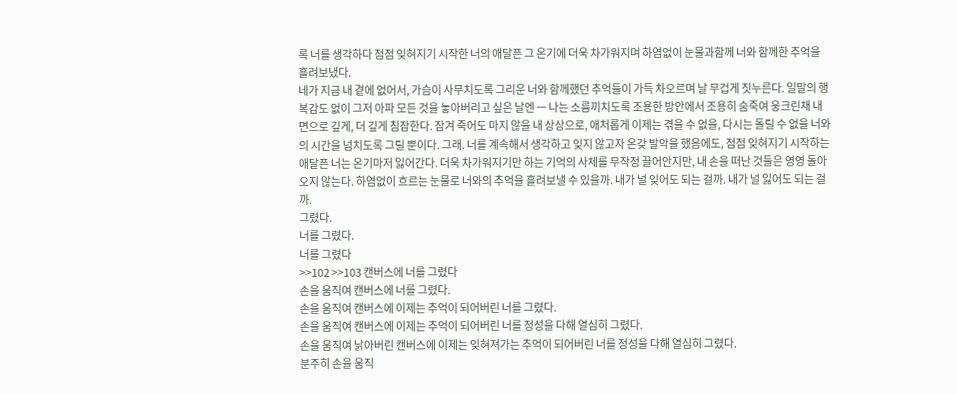록 너를 생각하다 점점 잊혀지기 시작한 너의 애달픈 그 온기에 더욱 차가워지며 하염없이 눈물과함께 너와 함께한 추억을 흘려보냈다.
네가 지금 내 곁에 없어서, 가슴이 사무치도록 그리운 너와 함께했던 추억들이 가득 차오르며 날 무겁게 짓누른다. 일말의 행복감도 없이 그저 아파 모든 것을 놓아버리고 싶은 날엔 ㅡ 나는 소름끼치도록 조용한 방안에서 조용히 숨죽여 웅크린채 내면으로 깊게, 더 깊게 침잠한다. 잠겨 죽어도 마지 않을 내 상상으로, 애처롭게 이제는 겪을 수 없을, 다시는 돌릴 수 없을 너와의 시간을 넘치도록 그릴 뿐이다. 그래. 너를 계속해서 생각하고 잊지 않고자 온갖 발악을 했음에도, 점점 잊혀지기 시작하는 애달픈 너는 온기마저 잃어간다. 더욱 차가워지기만 하는 기억의 사체를 무작정 끌어안지만, 내 손을 떠난 것들은 영영 돌아오지 않는다. 하염없이 흐르는 눈물로 너와의 추억을 흘려보낼 수 있을까. 내가 널 잊어도 되는 걸까. 내가 널 잃어도 되는 걸까.
그렸다.
너를 그렸다.
너를 그렸다
>>102 >>103 캔버스에 너를 그렸다
손을 움직여 캔버스에 너를 그렸다.
손을 움직여 캔버스에 이제는 추억이 되어버린 너를 그렸다.
손을 움직여 캔버스에 이제는 추억이 되어버린 너를 정성을 다해 열심히 그렸다.
손을 움직여 낡아버린 캔버스에 이제는 잊혀져가는 추억이 되어버린 너를 정성을 다해 열심히 그렸다.
분주히 손을 움직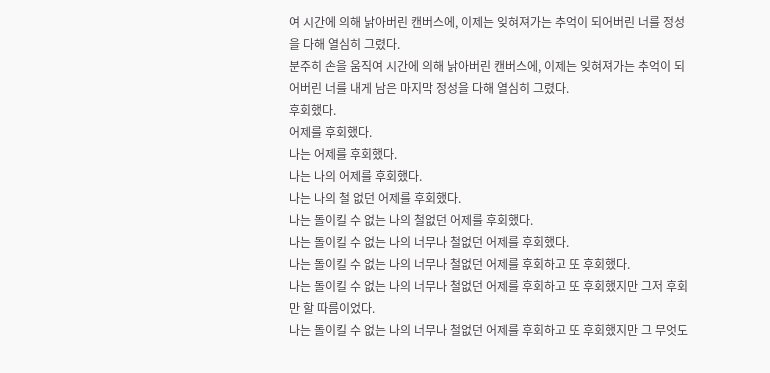여 시간에 의해 낡아버린 캔버스에, 이제는 잊혀져가는 추억이 되어버린 너를 정성을 다해 열심히 그렸다.
분주히 손을 움직여 시간에 의해 낡아버린 캔버스에, 이제는 잊혀져가는 추억이 되어버린 너를 내게 남은 마지막 정성을 다해 열심히 그렸다.
후회했다.
어제를 후회했다.
나는 어제를 후회했다.
나는 나의 어제를 후회했다.
나는 나의 철 없던 어제를 후회했다.
나는 돌이킬 수 없는 나의 철없던 어제를 후회했다.
나는 돌이킬 수 없는 나의 너무나 철없던 어제를 후회했다.
나는 돌이킬 수 없는 나의 너무나 철없던 어제를 후회하고 또 후회했다.
나는 돌이킬 수 없는 나의 너무나 철없던 어제를 후회하고 또 후회했지만 그저 후회만 할 따름이었다.
나는 돌이킬 수 없는 나의 너무나 철없던 어제를 후회하고 또 후회했지만 그 무엇도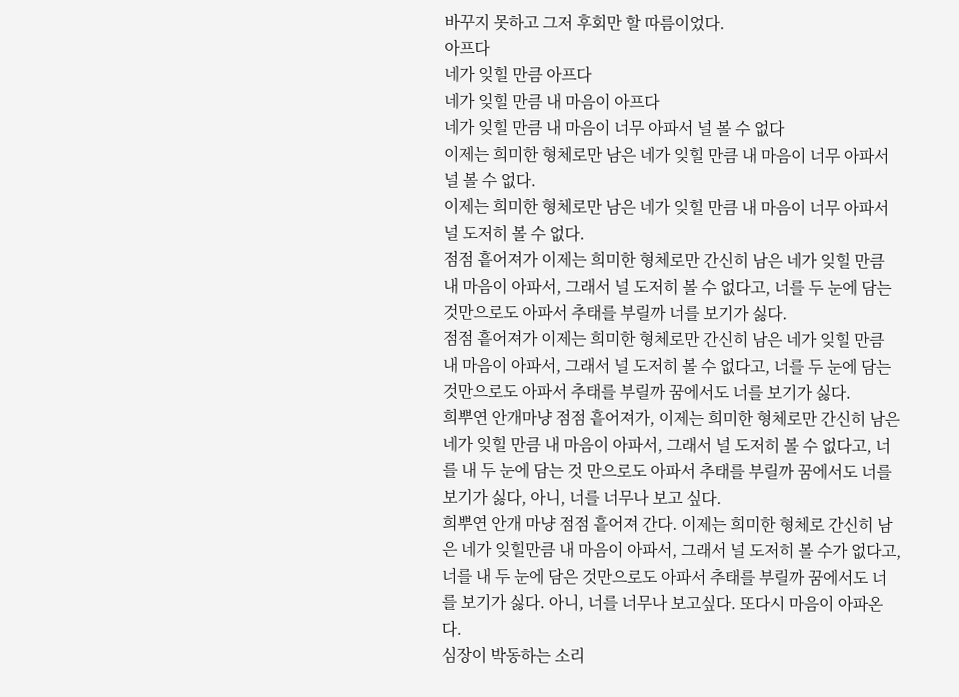바꾸지 못하고 그저 후회만 할 따름이었다.
아프다
네가 잊힐 만큼 아프다
네가 잊힐 만큼 내 마음이 아프다
네가 잊힐 만큼 내 마음이 너무 아파서 널 볼 수 없다
이제는 희미한 형체로만 남은 네가 잊힐 만큼 내 마음이 너무 아파서 널 볼 수 없다.
이제는 희미한 형체로만 남은 네가 잊힐 만큼 내 마음이 너무 아파서 널 도저히 볼 수 없다.
점점 흩어져가 이제는 희미한 형체로만 간신히 남은 네가 잊힐 만큼 내 마음이 아파서, 그래서 널 도저히 볼 수 없다고, 너를 두 눈에 담는 것만으로도 아파서 추태를 부릴까 너를 보기가 싫다.
점점 흩어져가 이제는 희미한 형체로만 간신히 남은 네가 잊힐 만큼 내 마음이 아파서, 그래서 널 도저히 볼 수 없다고, 너를 두 눈에 담는 것만으로도 아파서 추태를 부릴까 꿈에서도 너를 보기가 싫다.
희뿌연 안개마냥 점점 흩어져가, 이제는 희미한 형체로만 간신히 남은 네가 잊힐 만큼 내 마음이 아파서, 그래서 널 도저히 볼 수 없다고, 너를 내 두 눈에 담는 것 만으로도 아파서 추태를 부릴까 꿈에서도 너를 보기가 싫다, 아니, 너를 너무나 보고 싶다.
희뿌연 안개 마냥 점점 흩어져 간다. 이제는 희미한 형체로 간신히 남은 네가 잊힐만큼 내 마음이 아파서, 그래서 널 도저히 볼 수가 없다고, 너를 내 두 눈에 담은 것만으로도 아파서 추태를 부릴까 꿈에서도 너를 보기가 싫다. 아니, 너를 너무나 보고싶다. 또다시 마음이 아파온다.
심장이 박동하는 소리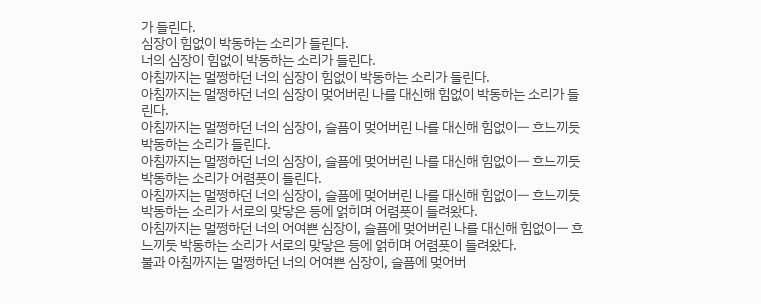가 들린다.
심장이 힘없이 박동하는 소리가 들린다.
너의 심장이 힘없이 박동하는 소리가 들린다.
아침까지는 멀쩡하던 너의 심장이 힘없이 박동하는 소리가 들린다.
아침까지는 멀쩡하던 너의 심장이 멎어버린 나를 대신해 힘없이 박동하는 소리가 들린다.
아침까지는 멀쩡하던 너의 심장이, 슬픔이 멎어버린 나를 대신해 힘없이ㅡ 흐느끼듯 박동하는 소리가 들린다.
아침까지는 멀쩡하던 너의 심장이, 슬픔에 멎어버린 나를 대신해 힘없이ㅡ 흐느끼듯 박동하는 소리가 어렴풋이 들린다.
아침까지는 멀쩡하던 너의 심장이, 슬픔에 멎어버린 나를 대신해 힘없이ㅡ 흐느끼듯 박동하는 소리가 서로의 맞닿은 등에 얽히며 어렴풋이 들려왔다.
아침까지는 멀쩡하던 너의 어여쁜 심장이, 슬픔에 멎어버린 나를 대신해 힘없이ㅡ 흐느끼듯 박동하는 소리가 서로의 맞닿은 등에 얽히며 어렴풋이 들려왔다.
불과 아침까지는 멀쩡하던 너의 어여쁜 심장이, 슬픔에 멎어버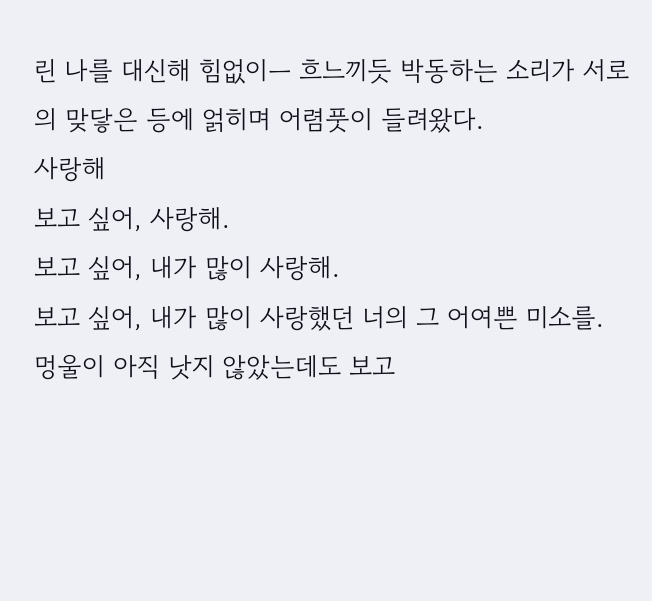린 나를 대신해 힘없이ㅡ 흐느끼듯 박동하는 소리가 서로의 맞닿은 등에 얽히며 어렴풋이 들려왔다.
사랑해
보고 싶어, 사랑해.
보고 싶어, 내가 많이 사랑해.
보고 싶어, 내가 많이 사랑했던 너의 그 어여쁜 미소를.
멍울이 아직 낫지 않았는데도 보고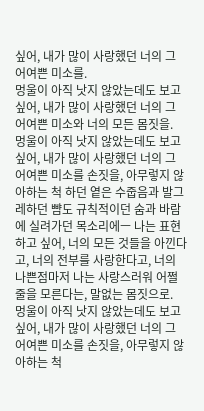싶어, 내가 많이 사랑했던 너의 그 어여쁜 미소를.
멍울이 아직 낫지 않았는데도 보고 싶어, 내가 많이 사랑했던 너의 그 어여쁜 미소와 너의 모든 몸짓을.
멍울이 아직 낫지 않았는데도 보고 싶어, 내가 많이 사랑했던 너의 그 어여쁜 미소를 손짓을, 아무렇지 않아하는 척 하던 옅은 수줍음과 발그레하던 뺨도 규칙적이던 숨과 바람에 실려가던 목소리에ㅡ 나는 표현하고 싶어, 너의 모든 것들을 아낀다고, 너의 전부를 사랑한다고, 너의 나쁜점마저 나는 사랑스러워 어쩔 줄을 모른다는, 말없는 몸짓으로.
멍울이 아직 낫지 않았는데도 보고 싶어, 내가 많이 사랑했던 너의 그 어여쁜 미소를 손짓을, 아무렇지 않아하는 척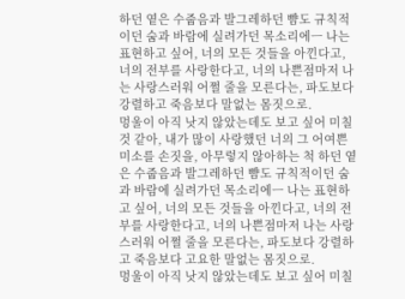하던 옅은 수줍음과 발그레하던 뺨도 규칙적이던 숨과 바람에 실려가던 목소리에ㅡ 나는 표현하고 싶어, 너의 모든 것들을 아낀다고, 너의 전부를 사랑한다고, 너의 나쁜점마저 나는 사랑스러워 어쩔 줄을 모른다는, 파도보다 강렬하고 죽음보다 말없는 몸짓으로.
멍울이 아직 낫지 않았는데도 보고 싶어 미칠 것 같아, 내가 많이 사랑했던 너의 그 어여쁜 미소를 손짓을, 아무렇지 않아하는 척 하던 옅은 수줍음과 발그레하던 뺨도 규칙적이던 숨과 바람에 실려가던 목소리에ㅡ 나는 표현하고 싶어, 너의 모든 것들을 아낀다고, 너의 전부를 사랑한다고, 너의 나쁜점마저 나는 사랑스러워 어쩔 줄을 모른다는, 파도보다 강렬하고 죽음보다 고요한 말없는 몸짓으로.
멍울이 아직 낫지 않았는데도 보고 싶어 미칠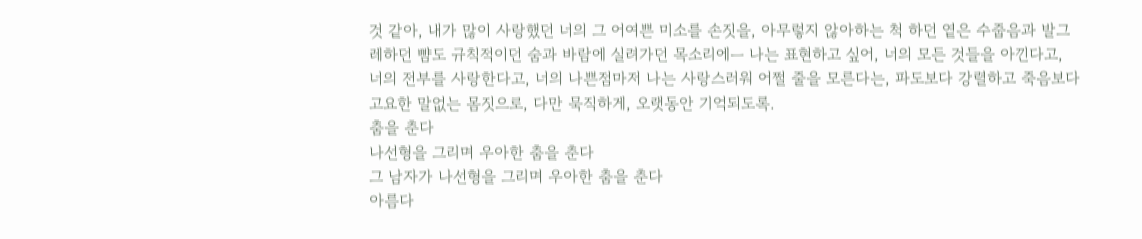것 같아, 내가 많이 사랑했던 너의 그 어여쁜 미소를 손짓을, 아무렇지 않아하는 척 하던 옅은 수줍음과 발그레하던 뺨도 규칙적이던 숨과 바람에 실려가던 목소리에ㅡ 나는 표현하고 싶어, 너의 모든 것들을 아낀다고, 너의 전부를 사랑한다고, 너의 나쁜점마저 나는 사랑스러워 어쩔 줄을 모른다는, 파도보다 강렬하고 죽음보다 고요한 말없는 몸짓으로, 다만 묵직하게, 오랫동안 기억되도록.
춤을 춘다
나선형을 그리며 우아한 춤을 춘다
그 남자가 나선형을 그리며 우아한 춤을 춘다
아름다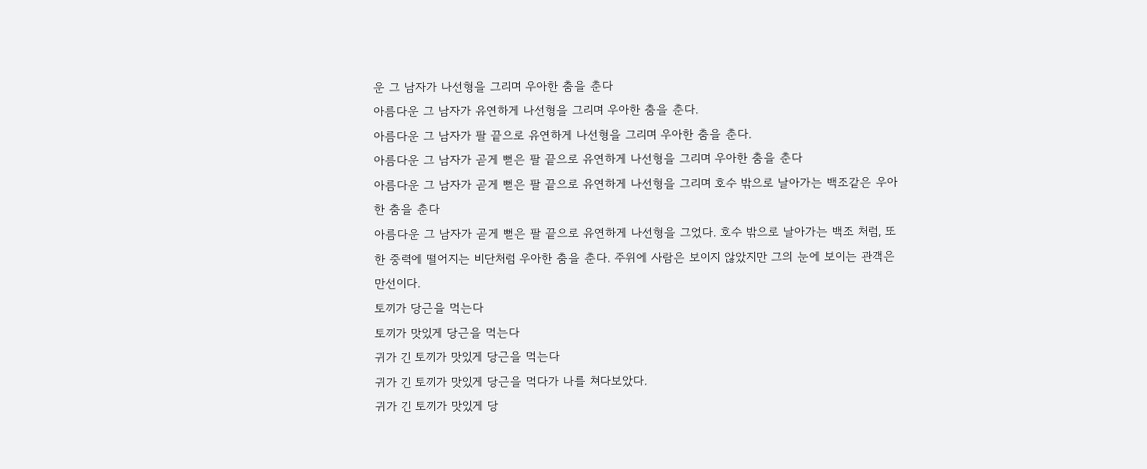운 그 남자가 나선형을 그리며 우아한 춤을 춘다
아름다운 그 남자가 유연하게 나선형을 그리며 우아한 춤을 춘다.
아름다운 그 남자가 팔 끝으로 유연하게 나선형을 그리며 우아한 춤을 춘다.
아름다운 그 남자가 곧게 뻗은 팔 끝으로 유연하게 나선형을 그리며 우아한 춤을 춘다
아름다운 그 남자가 곧게 뻗은 팔 끝으로 유연하게 나선형을 그리며 호수 밖으로 날아가는 백조같은 우아한 춤을 춘다
아름다운 그 남자가 곧게 뻗은 팔 끝으로 유연하게 나선형을 그었다. 호수 밖으로 날아가는 백조 처럼, 또한 중력에 떨어지는 비단처럼 우아한 춤을 춘다. 주위에 사람은 보이지 않았지만 그의 눈에 보이는 관객은 만선이다.
토끼가 당근을 먹는다
토끼가 맛있게 당근을 먹는다
귀가 긴 토끼가 맛있게 당근을 먹는다
귀가 긴 토끼가 맛있게 당근을 먹다가 나를 쳐다보았다.
귀가 긴 토끼가 맛있게 당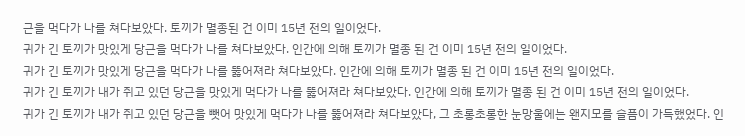근을 먹다가 나를 쳐다보았다. 토끼가 멸종된 건 이미 15년 전의 일이었다.
귀가 긴 토끼가 맛있게 당근을 먹다가 나를 쳐다보았다. 인간에 의해 토끼가 멸종 된 건 이미 15년 전의 일이었다.
귀가 긴 토끼가 맛있게 당근을 먹다가 나를 뚫어져라 쳐다보았다. 인간에 의해 토끼가 멸종 된 건 이미 15년 전의 일이었다.
귀가 긴 토끼가 내가 쥐고 있던 당근을 맛있게 먹다가 나를 뚫어져라 쳐다보았다. 인간에 의해 토끼가 멸종 된 건 이미 15년 전의 일이었다.
귀가 긴 토끼가 내가 쥐고 있던 당근을 뺏어 맛있게 먹다가 나를 뚫어져라 쳐다보았다, 그 초롱초롱한 눈망울에는 왠지모를 슬픔이 가득했었다. 인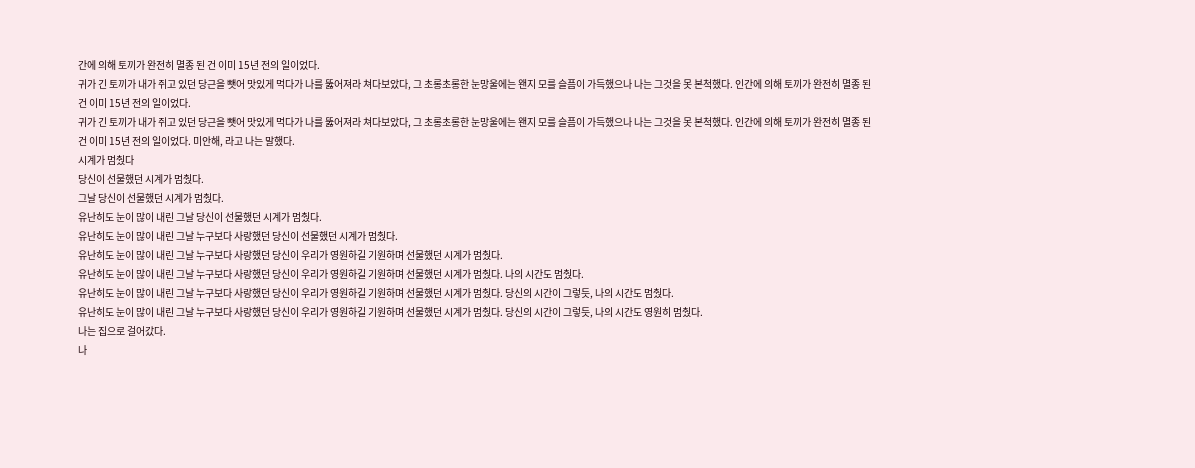간에 의해 토끼가 완전히 멸종 된 건 이미 15년 전의 일이었다.
귀가 긴 토끼가 내가 쥐고 있던 당근을 뺏어 맛있게 먹다가 나를 뚫어져라 쳐다보았다, 그 초롱초롱한 눈망울에는 왠지 모를 슬픔이 가득했으나 나는 그것을 못 본척했다. 인간에 의해 토끼가 완전히 멸종 된 건 이미 15년 전의 일이었다.
귀가 긴 토끼가 내가 쥐고 있던 당근을 뺏어 맛있게 먹다가 나를 뚫어져라 쳐다보았다, 그 초롱초롱한 눈망울에는 왠지 모를 슬픔이 가득했으나 나는 그것을 못 본척했다. 인간에 의해 토끼가 완전히 멸종 된 건 이미 15년 전의 일이었다. 미안해, 라고 나는 말했다.
시계가 멈췄다
당신이 선물했던 시계가 멈췄다.
그날 당신이 선물했던 시계가 멈췄다.
유난히도 눈이 많이 내린 그날 당신이 선물했던 시계가 멈췄다.
유난히도 눈이 많이 내린 그날 누구보다 사랑했던 당신이 선물했던 시계가 멈췄다.
유난히도 눈이 많이 내린 그날 누구보다 사랑했던 당신이 우리가 영원하길 기원하며 선물했던 시계가 멈췄다.
유난히도 눈이 많이 내린 그날 누구보다 사랑했던 당신이 우리가 영원하길 기원하며 선물했던 시계가 멈췄다. 나의 시간도 멈췄다.
유난히도 눈이 많이 내린 그날 누구보다 사랑했던 당신이 우리가 영원하길 기원하며 선물했던 시계가 멈췄다. 당신의 시간이 그렇듯, 나의 시간도 멈췄다.
유난히도 눈이 많이 내린 그날 누구보다 사랑했던 당신이 우리가 영원하길 기원하며 선물했던 시계가 멈췄다. 당신의 시간이 그렇듯, 나의 시간도 영원히 멈췄다.
나는 집으로 걸어갔다.
나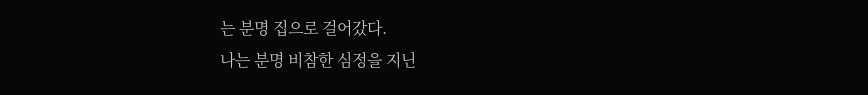는 분명 집으로 걸어갔다.
나는 분명 비참한 심정을 지닌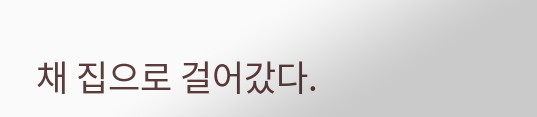채 집으로 걸어갔다.